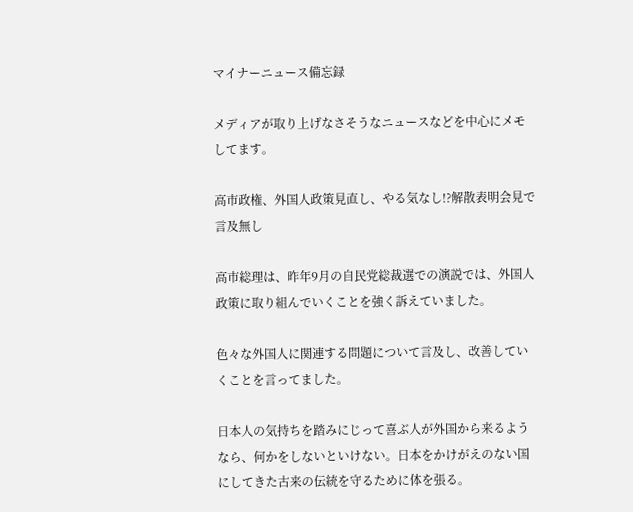マイナーニュース備忘録

メディアが取り上げなさそうなニュースなどを中心にメモしてます。

高市政権、外国人政策見直し、やる気なし!?解散表明会見で言及無し

高市総理は、昨年9月の自民党総裁選での演説では、外国人政策に取り組んでいくことを強く訴えていました。

色々な外国人に関連する問題について言及し、改善していくことを言ってました。

日本人の気持ちを踏みにじって喜ぶ人が外国から来るようなら、何かをしないといけない。日本をかけがえのない国にしてきた古来の伝統を守るために体を張る。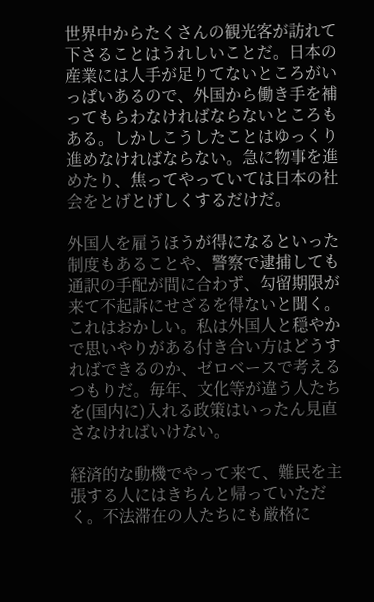世界中からたくさんの観光客が訪れて下さることはうれしいことだ。日本の産業には人手が足りてないところがいっぱいあるので、外国から働き手を補ってもらわなければならないところもある。しかしこうしたことはゆっくり進めなければならない。急に物事を進めたり、焦ってやっていては日本の社会をとげとげしくするだけだ。

外国人を雇うほうが得になるといった制度もあることや、警察で逮捕しても通訳の手配が間に合わず、勾留期限が来て不起訴にせざるを得ないと聞く。これはおかしい。私は外国人と穏やかで思いやりがある付き合い方はどうすればできるのか、ゼロベースで考えるつもりだ。毎年、文化等が違う人たちを(国内に)入れる政策はいったん見直さなければいけない。

経済的な動機でやって来て、難民を主張する人にはきちんと帰っていただく。不法滞在の人たちにも厳格に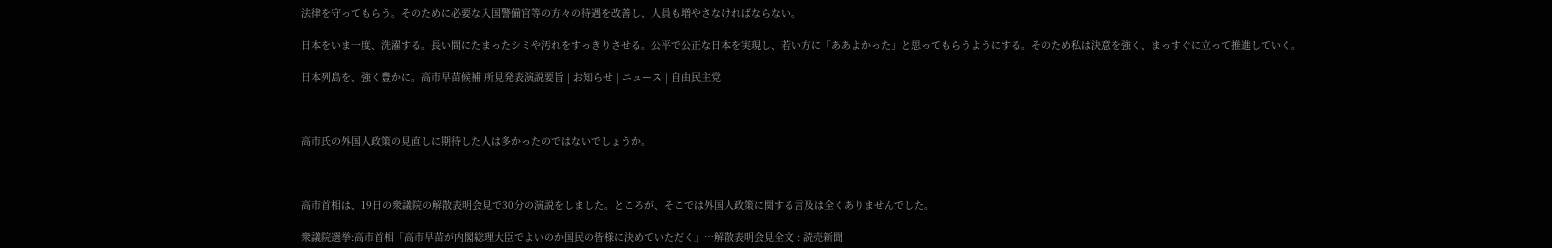法律を守ってもらう。そのために必要な入国警備官等の方々の待遇を改善し、人員も増やさなければならない。

日本をいま一度、洗濯する。長い間にたまったシミや汚れをすっきりさせる。公平で公正な日本を実現し、若い方に「ああよかった」と思ってもらうようにする。そのため私は決意を強く、まっすぐに立って推進していく。

日本列島を、強く豊かに。高市早苗候補 所見発表演説要旨 | お知らせ | ニュース | 自由民主党



高市氏の外国人政策の見直しに期待した人は多かったのではないでしょうか。



高市首相は、19日の衆議院の解散表明会見で30分の演説をしました。ところが、そこでは外国人政策に関する言及は全くありませんでした。

衆議院選挙:高市首相「高市早苗が内閣総理大臣でよいのか国民の皆様に決めていただく」…解散表明会見全文 : 読売新聞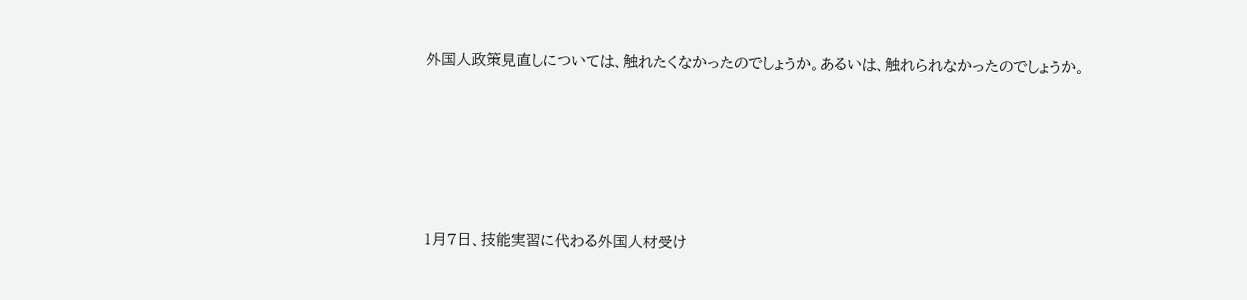外国人政策見直しについては、触れたくなかったのでしょうか。あるいは、触れられなかったのでしょうか。





1月7日、技能実習に代わる外国人材受け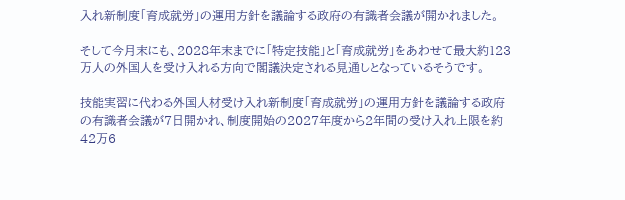入れ新制度「育成就労」の運用方針を議論する政府の有識者会議が開かれました。

そして今月末にも、2028年末までに「特定技能」と「育成就労」をあわせて最大約123万人の外国人を受け入れる方向で閣議決定される見通しとなっているそうです。

技能実習に代わる外国人材受け入れ新制度「育成就労」の運用方針を議論する政府の有識者会議が7日開かれ、制度開始の2027年度から2年間の受け入れ上限を約42万6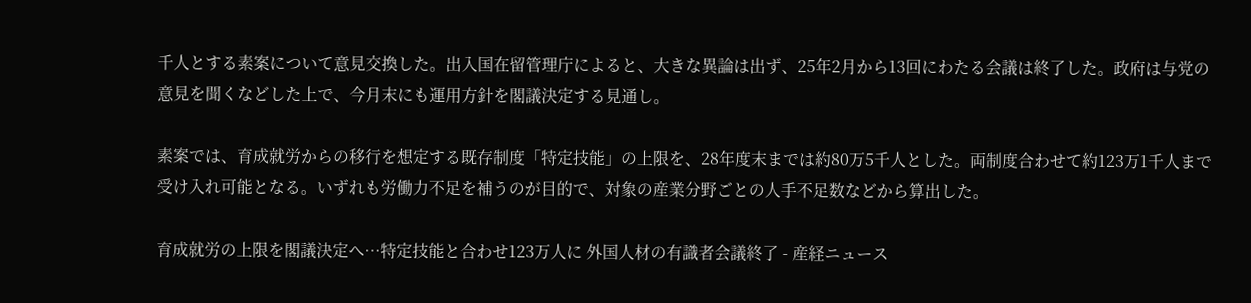千人とする素案について意見交換した。出入国在留管理庁によると、大きな異論は出ず、25年2月から13回にわたる会議は終了した。政府は与党の意見を聞くなどした上で、今月末にも運用方針を閣議決定する見通し。

素案では、育成就労からの移行を想定する既存制度「特定技能」の上限を、28年度末までは約80万5千人とした。両制度合わせて約123万1千人まで受け入れ可能となる。いずれも労働力不足を補うのが目的で、対象の産業分野ごとの人手不足数などから算出した。

育成就労の上限を閣議決定へ…特定技能と合わせ123万人に 外国人材の有識者会議終了 - 産経ニュース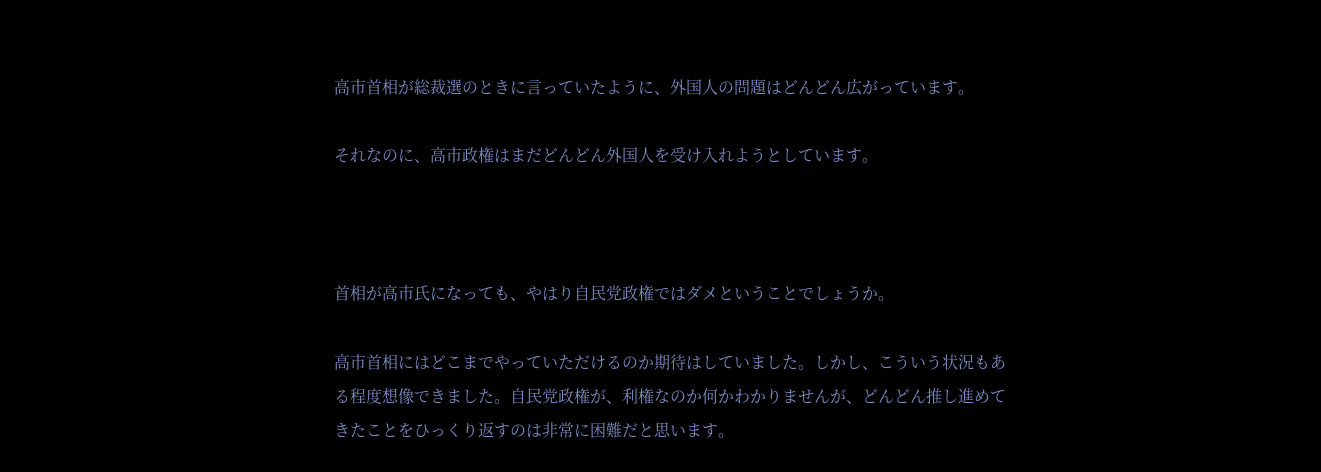高市首相が総裁選のときに言っていたように、外国人の問題はどんどん広がっています。

それなのに、高市政権はまだどんどん外国人を受け入れようとしています。



首相が高市氏になっても、やはり自民党政権ではダメということでしょうか。

高市首相にはどこまでやっていただけるのか期待はしていました。しかし、こういう状況もある程度想像できました。自民党政権が、利権なのか何かわかりませんが、どんどん推し進めてきたことをひっくり返すのは非常に困難だと思います。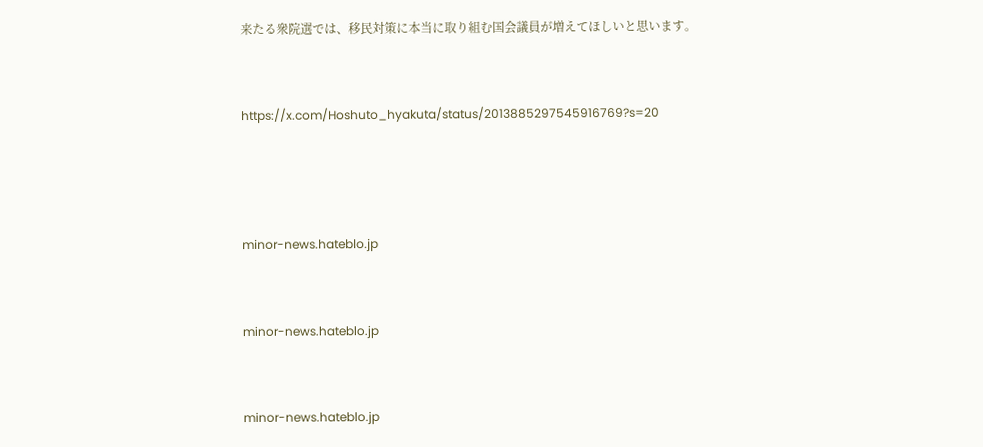来たる衆院選では、移民対策に本当に取り組む国会議員が増えてほしいと思います。



https://x.com/Hoshuto_hyakuta/status/2013885297545916769?s=20





minor-news.hateblo.jp



minor-news.hateblo.jp



minor-news.hateblo.jp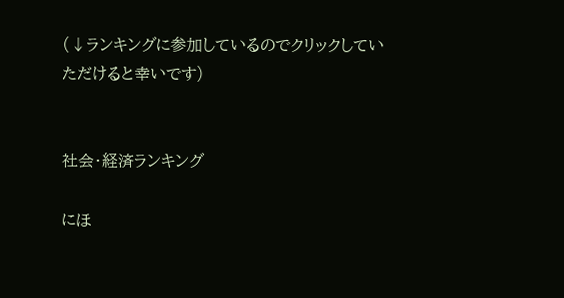(↓ランキングに参加しているのでクリックしていただけると幸いです)


社会・経済ランキング

にほ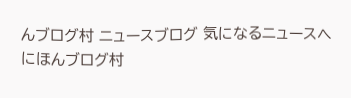んブログ村 ニュースブログ 気になるニュースへ
にほんブログ村